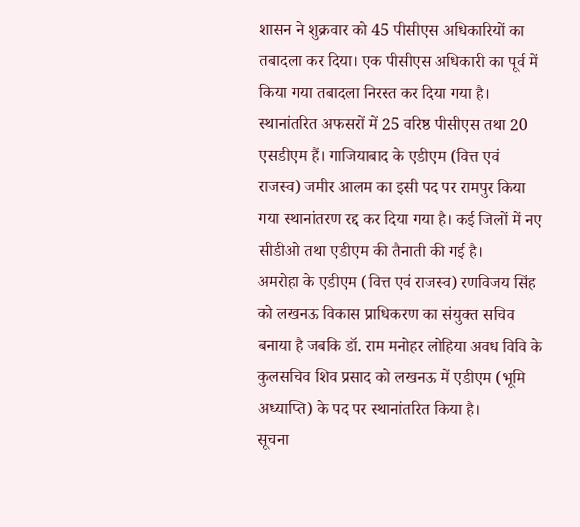शासन ने शुक्रवार को 45 पीसीएस अधिकारियों का तबादला कर दिया। एक पीसीएस अधिकारी का पूर्व में किया गया तबादला निरस्त कर दिया गया है।
स्थानांतरित अफसरों में 25 वरिष्ठ पीसीएस तथा 20 एसडीएम हैं। गाजियाबाद के एडीएम (वित्त एवं राजस्व) जमीर आलम का इसी पद पर रामपुर किया गया स्थानांतरण रद्द कर दिया गया है। कई जिलों में नए सीडीओ तथा एडीएम की तैनाती की गई है।
अमरोहा के एडीएम (वित्त एवं राजस्व) रणविजय सिंह को लखनऊ विकास प्राधिकरण का संयुक्त सचिव बनाया है जबकि डॉ. राम मनोहर लोहिया अवध विवि के कुलसचिव शिव प्रसाद को लखनऊ में एडीएम (भूमि अध्याप्ति) के पद पर स्थानांतरित किया है।
सूचना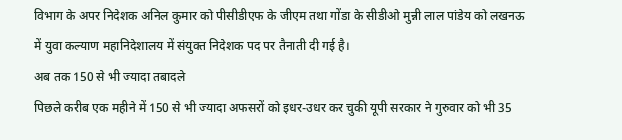विभाग के अपर निदेशक अनिल कुमार को पीसीडीएफ के जीएम तथा गोंडा के सीडीओ मुन्नी लाल पांडेय को लखनऊ में युवा कल्याण महानिदेशालय में संयुक्त निदेशक पद पर तैनाती दी गई है।
अब तक 150 से भी ज्यादा तबादले
पिछले करीब एक महीने में 150 से भी ज्यादा अफसरों को इधर-उधर कर चुकी यूपी सरकार ने गुरुवार को भी 35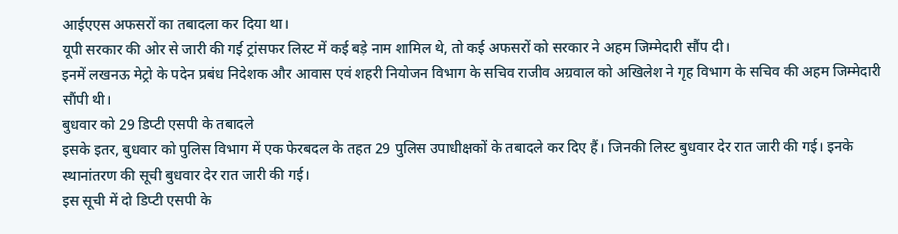आईएएस अफसरों का तबादला कर दिया था।
यूपी सरकार की ओर से जारी की गई ट्रांसफर लिस्ट में कई बड़े नाम शामिल थे, तो कई अफसरों को सरकार ने अहम जिम्मेदारी सौंप दी।
इनमें लखनऊ मेट्रो के पदेन प्रबंध निदेशक और आवास एवं शहरी नियोजन विभाग के सचिव राजीव अग्रवाल को अखिलेश ने गृह विभाग के सचिव की अहम जिम्मेदारी सौंपी थी।
बुधवार को 29 डिप्टी एसपी के तबादले
इसके इतर, बुधवार को पुलिस विभाग में एक फेरबदल के तहत 29 पुलिस उपाधीक्षकों के तबादले कर दिए हैं। जिनकी लिस्ट बुधवार देर रात जारी की गई। इनके स्थानांतरण की सूची बुधवार देर रात जारी की गई।
इस सूची में दो डिप्टी एसपी के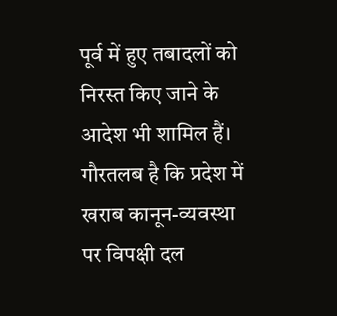पूर्व में हुए तबादलों को निरस्त किए जाने के आदेश भी शामिल हैं।
गौरतलब है कि प्रदेश में खराब कानून-व्यवस्था पर विपक्षी दल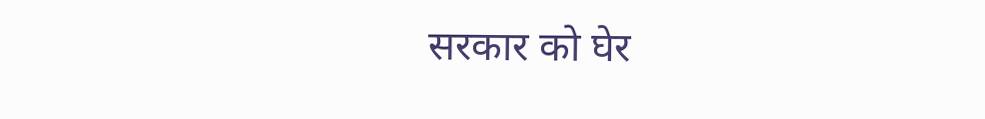सरकार को घेर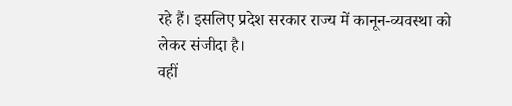रहे हैं। इसलिए प्रदेश सरकार राज्य में कानून-व्यवस्था को लेकर संजीदा है।
वहीं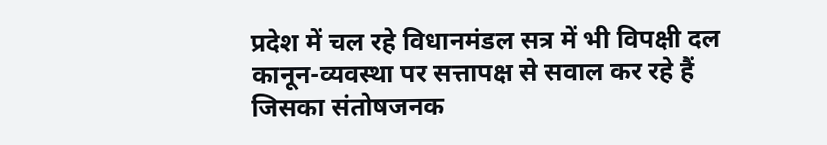प्रदेश में चल रहे विधानमंडल सत्र में भी विपक्षी दल कानून-व्यवस्था पर सत्तापक्ष से सवाल कर रहे हैं जिसका संतोषजनक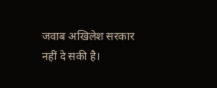जवाब अखिलेश सरकार नहीं दे सकी है।